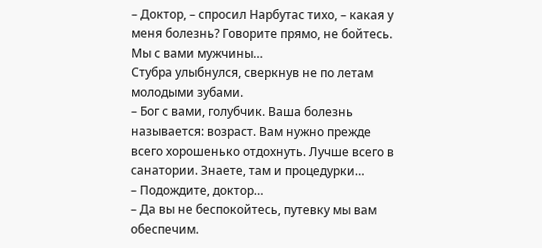– Доктор, – спросил Нарбутас тихо, – какая у меня болезнь? Говорите прямо, не бойтесь. Мы с вами мужчины…
Стубра улыбнулся, сверкнув не по летам молодыми зубами.
– Бог с вами, голубчик. Ваша болезнь называется: возраст. Вам нужно прежде всего хорошенько отдохнуть. Лучше всего в санатории. Знаете, там и процедурки…
– Подождите, доктор…
– Да вы не беспокойтесь, путевку мы вам обеспечим.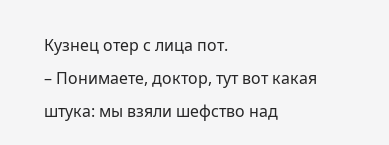Кузнец отер с лица пот.
– Понимаете, доктор, тут вот какая штука: мы взяли шефство над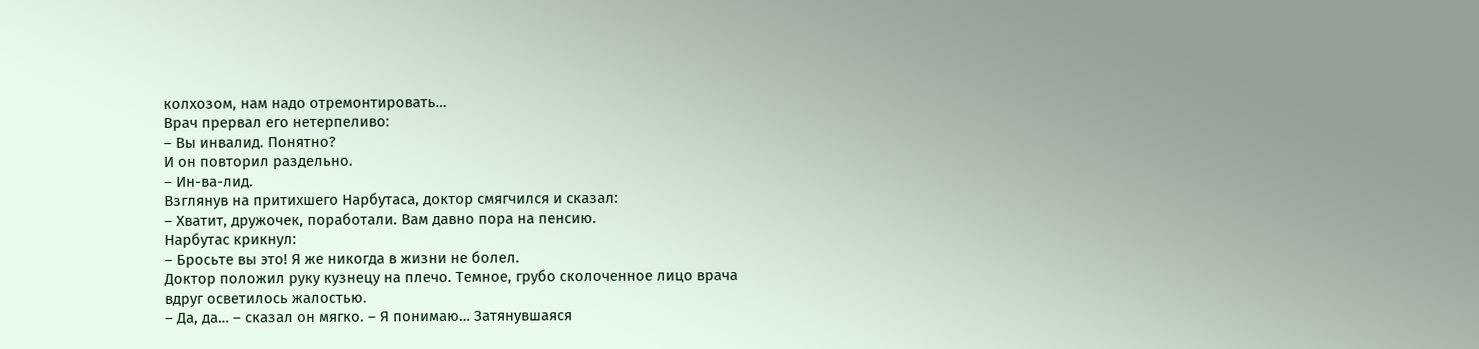колхозом, нам надо отремонтировать…
Врач прервал его нетерпеливо:
– Вы инвалид. Понятно?
И он повторил раздельно.
– Ин-ва-лид.
Взглянув на притихшего Нарбутаса, доктор смягчился и сказал:
– Хватит, дружочек, поработали. Вам давно пора на пенсию.
Нарбутас крикнул:
– Бросьте вы это! Я же никогда в жизни не болел.
Доктор положил руку кузнецу на плечо. Темное, грубо сколоченное лицо врача вдруг осветилось жалостью.
– Да, да… – сказал он мягко. – Я понимаю… Затянувшаяся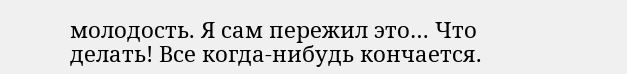молодость. Я сам пережил это… Что делать! Все когда-нибудь кончается.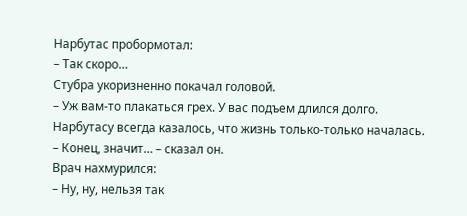Нарбутас пробормотал:
– Так скоро…
Стубра укоризненно покачал головой.
– Уж вам-то плакаться грех. У вас подъем длился долго.
Нарбутасу всегда казалось, что жизнь только-только началась.
– Конец, значит… – сказал он.
Врач нахмурился:
– Ну, ну, нельзя так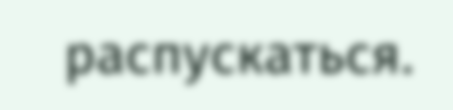распускаться.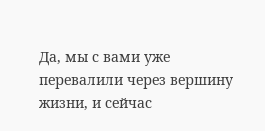Да, мы с вами уже перевалили через вершину жизни, и сейчас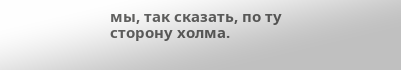мы, так сказать, по ту сторону холма.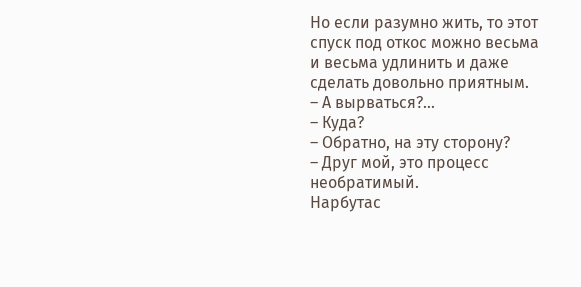Но если разумно жить, то этот спуск под откос можно весьма и весьма удлинить и даже сделать довольно приятным.
– А вырваться?…
– Куда?
– Обратно, на эту сторону?
– Друг мой, это процесс необратимый.
Нарбутас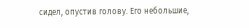сидел, опустив голову. Его небольшие,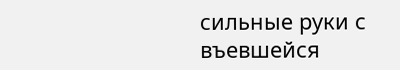сильные руки с въевшейся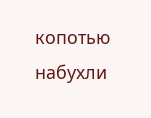копотью набухли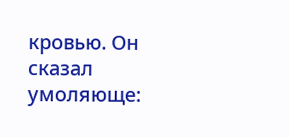кровью. Он сказал умоляюще: